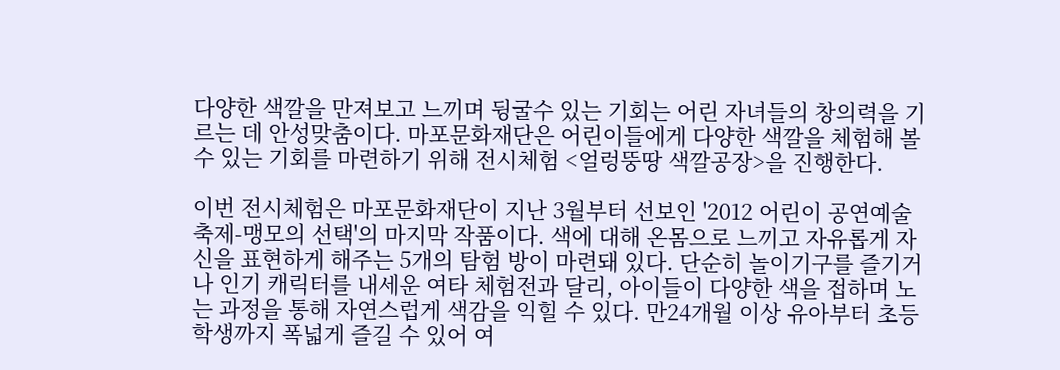다양한 색깔을 만져보고 느끼며 뒹굴수 있는 기회는 어린 자녀들의 창의력을 기르는 데 안성맞춤이다. 마포문화재단은 어린이들에게 다양한 색깔을 체험해 볼 수 있는 기회를 마련하기 위해 전시체험 <얼렁뚱땅 색깔공장>을 진행한다.

이번 전시체험은 마포문화재단이 지난 3월부터 선보인 '2012 어린이 공연예술축제-맹모의 선택'의 마지막 작품이다. 색에 대해 온몸으로 느끼고 자유롭게 자신을 표현하게 해주는 5개의 탐험 방이 마련돼 있다. 단순히 놀이기구를 즐기거나 인기 캐릭터를 내세운 여타 체험전과 달리, 아이들이 다양한 색을 접하며 노는 과정을 통해 자연스럽게 색감을 익힐 수 있다. 만24개월 이상 유아부터 초등학생까지 폭넓게 즐길 수 있어 여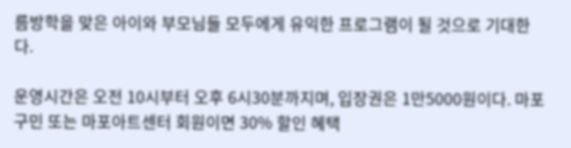름방학을 맞은 아이와 부모님들 모두에게 유익한 프로그램이 될 것으로 기대한다.

운영시간은 오전 10시부터 오후 6시30분까지며, 입장권은 1만5000원이다. 마포구민 또는 마포아트센터 회원이면 30% 할인 혜택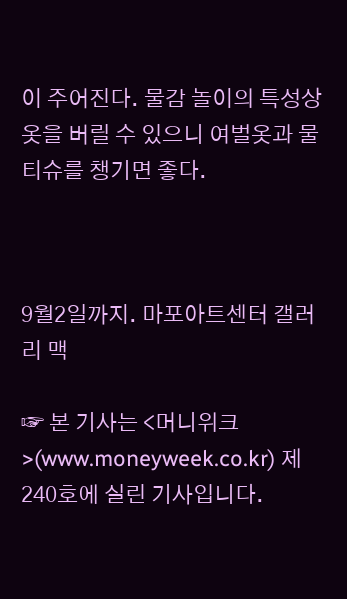이 주어진다. 물감 놀이의 특성상 옷을 버릴 수 있으니 여벌옷과 물티슈를 챙기면 좋다.



9월2일까지. 마포아트센터 갤러리 맥

☞ 본 기사는 <머니위크>(www.moneyweek.co.kr) 제240호에 실린 기사입니다.